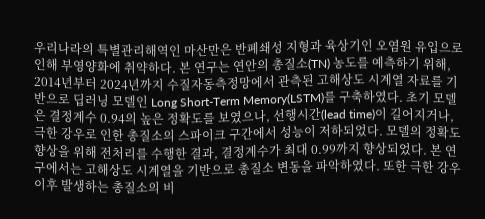우리나라의 특별관리해역인 마산만은 반폐쇄성 지형과 육상기인 오염원 유입으로 인해 부영양화에 취약하다. 본 연구는 연안의 총질소(TN) 농도를 예측하기 위해, 2014년부터 2024년까지 수질자동측정망에서 관측된 고해상도 시계열 자료를 기반으로 딥러닝 모델인 Long Short-Term Memory(LSTM)를 구축하였다. 초기 모델은 결정계수 0.94의 높은 정확도를 보였으나, 선행시간(lead time)이 길어지거나, 극한 강우로 인한 총질소의 스파이크 구간에서 성능이 저하되었다. 모델의 정확도 향상을 위해 전처리를 수행한 결과, 결정계수가 최대 0.99까지 향상되었다. 본 연구에서는 고해상도 시계열을 기반으로 총질소 변동을 파악하였다. 또한 극한 강우 이후 발생하는 총질소의 비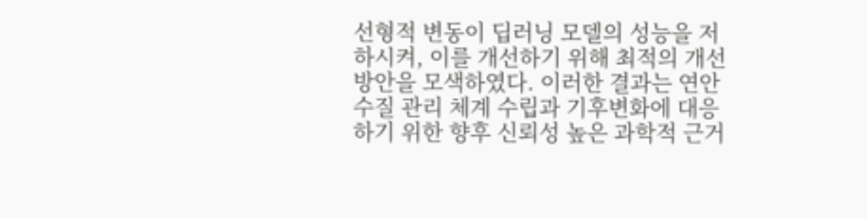선형적 변동이 딥러닝 모델의 성능을 저하시켜, 이를 개선하기 위해 최적의 개선 방안을 모색하였다. 이러한 결과는 연안 수질 관리 체계 수립과 기후변화에 대응하기 위한 향후 신뢰성 높은 과학적 근거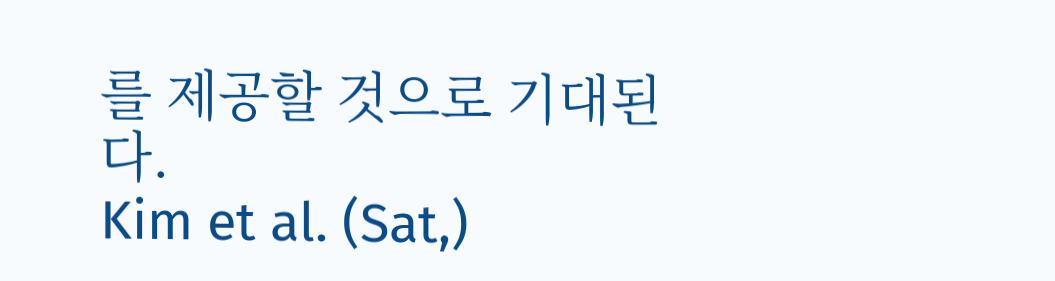를 제공할 것으로 기대된다.
Kim et al. (Sat,)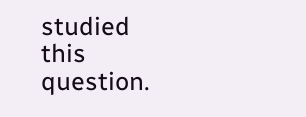studied this question.